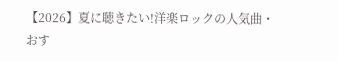【2026】夏に聴きたい!洋楽ロックの人気曲・おす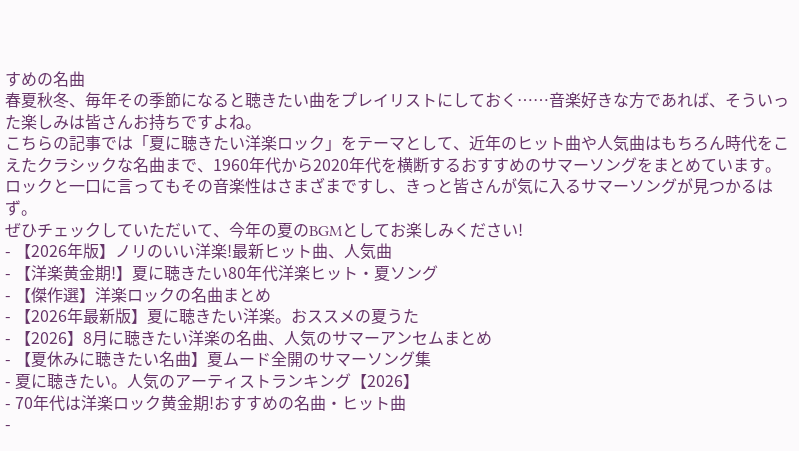すめの名曲
春夏秋冬、毎年その季節になると聴きたい曲をプレイリストにしておく……音楽好きな方であれば、そういった楽しみは皆さんお持ちですよね。
こちらの記事では「夏に聴きたい洋楽ロック」をテーマとして、近年のヒット曲や人気曲はもちろん時代をこえたクラシックな名曲まで、1960年代から2020年代を横断するおすすめのサマーソングをまとめています。
ロックと一口に言ってもその音楽性はさまざまですし、きっと皆さんが気に入るサマーソングが見つかるはず。
ぜひチェックしていただいて、今年の夏のBGMとしてお楽しみください!
- 【2026年版】ノリのいい洋楽!最新ヒット曲、人気曲
- 【洋楽黄金期!】夏に聴きたい80年代洋楽ヒット・夏ソング
- 【傑作選】洋楽ロックの名曲まとめ
- 【2026年最新版】夏に聴きたい洋楽。おススメの夏うた
- 【2026】8月に聴きたい洋楽の名曲、人気のサマーアンセムまとめ
- 【夏休みに聴きたい名曲】夏ムード全開のサマーソング集
- 夏に聴きたい。人気のアーティストランキング【2026】
- 70年代は洋楽ロック黄金期!おすすめの名曲・ヒット曲
-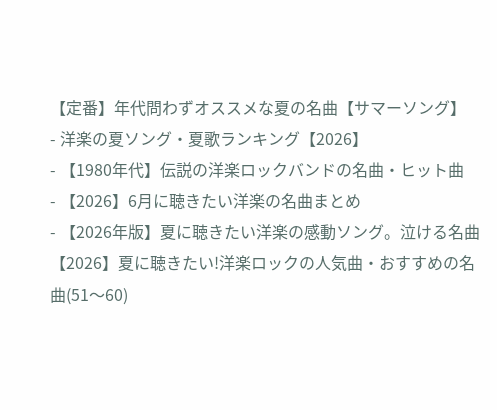【定番】年代問わずオススメな夏の名曲【サマーソング】
- 洋楽の夏ソング・夏歌ランキング【2026】
- 【1980年代】伝説の洋楽ロックバンドの名曲・ヒット曲
- 【2026】6月に聴きたい洋楽の名曲まとめ
- 【2026年版】夏に聴きたい洋楽の感動ソング。泣ける名曲
【2026】夏に聴きたい!洋楽ロックの人気曲・おすすめの名曲(51〜60)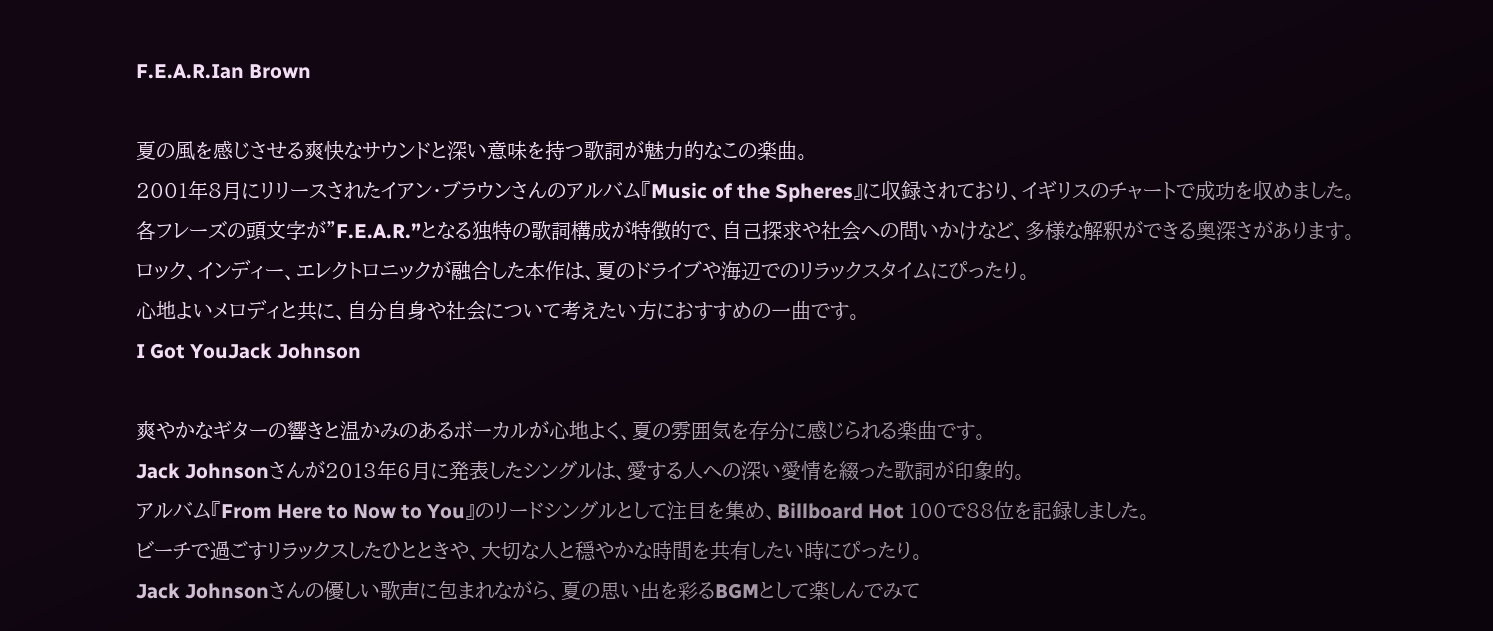F.E.A.R.Ian Brown

夏の風を感じさせる爽快なサウンドと深い意味を持つ歌詞が魅力的なこの楽曲。
2001年8月にリリースされたイアン・ブラウンさんのアルバム『Music of the Spheres』に収録されており、イギリスのチャートで成功を収めました。
各フレーズの頭文字が”F.E.A.R.”となる独特の歌詞構成が特徴的で、自己探求や社会への問いかけなど、多様な解釈ができる奥深さがあります。
ロック、インディー、エレクトロニックが融合した本作は、夏のドライブや海辺でのリラックスタイムにぴったり。
心地よいメロディと共に、自分自身や社会について考えたい方におすすめの一曲です。
I Got YouJack Johnson

爽やかなギターの響きと温かみのあるボーカルが心地よく、夏の雰囲気を存分に感じられる楽曲です。
Jack Johnsonさんが2013年6月に発表したシングルは、愛する人への深い愛情を綴った歌詞が印象的。
アルバム『From Here to Now to You』のリードシングルとして注目を集め、Billboard Hot 100で88位を記録しました。
ビーチで過ごすリラックスしたひとときや、大切な人と穏やかな時間を共有したい時にぴったり。
Jack Johnsonさんの優しい歌声に包まれながら、夏の思い出を彩るBGMとして楽しんでみて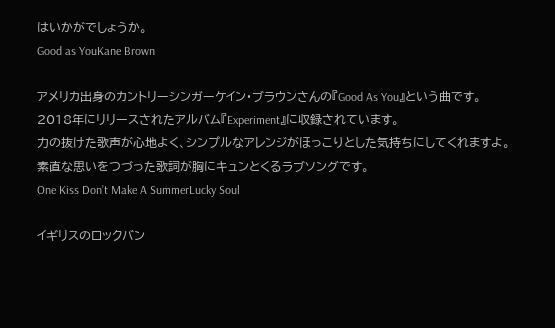はいかがでしょうか。
Good as YouKane Brown

アメリカ出身のカントリーシンガーケイン・ブラウンさんの『Good As You』という曲です。
2018年にリリースされたアルバム『Experiment』に収録されています。
力の抜けた歌声が心地よく、シンプルなアレンジがほっこりとした気持ちにしてくれますよ。
素直な思いをつづった歌詞が胸にキュンとくるラブソングです。
One Kiss Don’t Make A SummerLucky Soul

イギリスのロックバン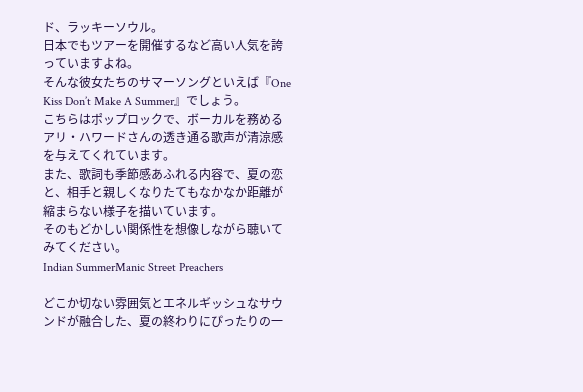ド、ラッキーソウル。
日本でもツアーを開催するなど高い人気を誇っていますよね。
そんな彼女たちのサマーソングといえば『One Kiss Don’t Make A Summer』でしょう。
こちらはポップロックで、ボーカルを務めるアリ・ハワードさんの透き通る歌声が清涼感を与えてくれています。
また、歌詞も季節感あふれる内容で、夏の恋と、相手と親しくなりたてもなかなか距離が縮まらない様子を描いています。
そのもどかしい関係性を想像しながら聴いてみてください。
Indian SummerManic Street Preachers

どこか切ない雰囲気とエネルギッシュなサウンドが融合した、夏の終わりにぴったりの一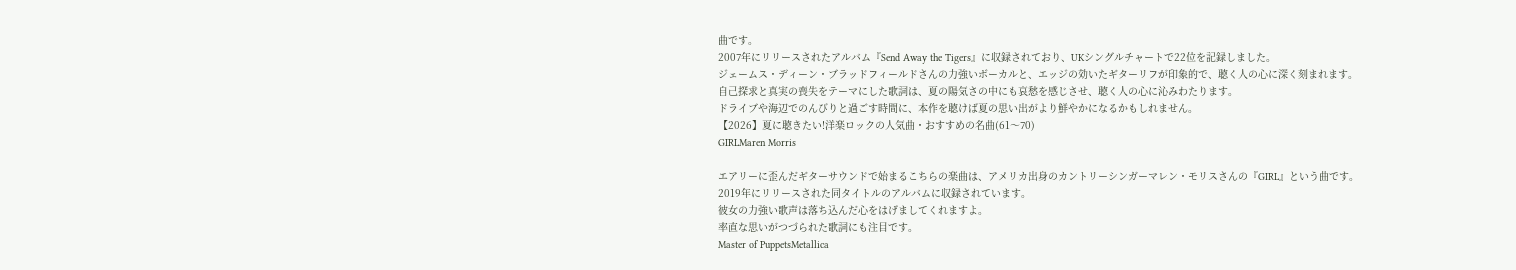曲です。
2007年にリリースされたアルバム『Send Away the Tigers』に収録されており、UKシングルチャートで22位を記録しました。
ジェームス・ディーン・ブラッドフィールドさんの力強いボーカルと、エッジの効いたギターリフが印象的で、聴く人の心に深く刻まれます。
自己探求と真実の喪失をテーマにした歌詞は、夏の陽気さの中にも哀愁を感じさせ、聴く人の心に沁みわたります。
ドライブや海辺でのんびりと過ごす時間に、本作を聴けば夏の思い出がより鮮やかになるかもしれません。
【2026】夏に聴きたい!洋楽ロックの人気曲・おすすめの名曲(61〜70)
GIRLMaren Morris

エアリーに歪んだギターサウンドで始まるこちらの楽曲は、アメリカ出身のカントリーシンガーマレン・モリスさんの『GIRL』という曲です。
2019年にリリースされた同タイトルのアルバムに収録されています。
彼女の力強い歌声は落ち込んだ心をはげましてくれますよ。
率直な思いがつづられた歌詞にも注目です。
Master of PuppetsMetallica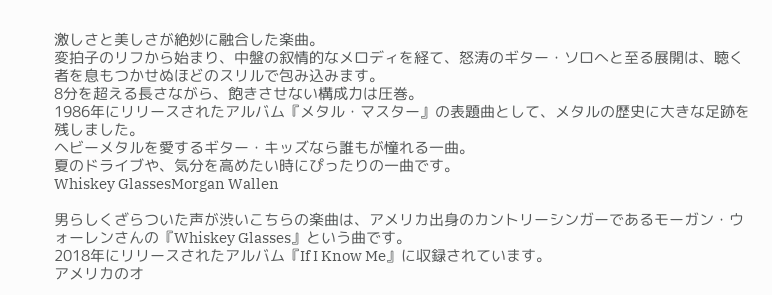激しさと美しさが絶妙に融合した楽曲。
変拍子のリフから始まり、中盤の叙情的なメロディを経て、怒涛のギター・ソロへと至る展開は、聴く者を息もつかせぬほどのスリルで包み込みます。
8分を超える長さながら、飽きさせない構成力は圧巻。
1986年にリリースされたアルバム『メタル・マスター』の表題曲として、メタルの歴史に大きな足跡を残しました。
ヘビーメタルを愛するギター・キッズなら誰もが憧れる一曲。
夏のドライブや、気分を高めたい時にぴったりの一曲です。
Whiskey GlassesMorgan Wallen

男らしくざらついた声が渋いこちらの楽曲は、アメリカ出身のカントリーシンガーであるモーガン・ウォーレンさんの『Whiskey Glasses』という曲です。
2018年にリリースされたアルバム『If I Know Me』に収録されています。
アメリカのオ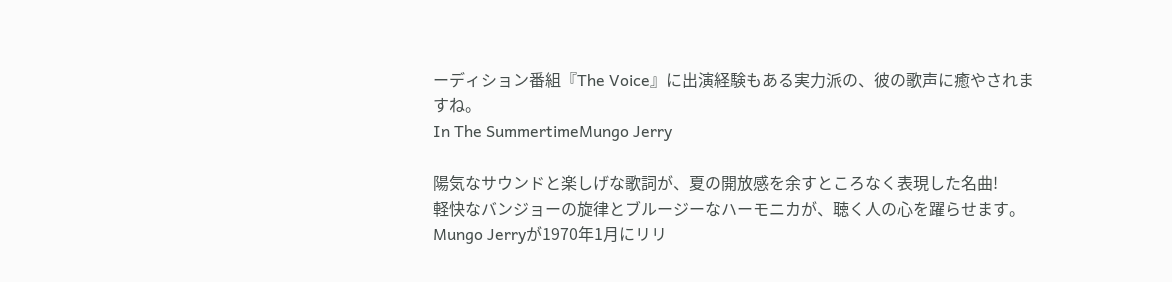ーディション番組『The Voice』に出演経験もある実力派の、彼の歌声に癒やされますね。
In The SummertimeMungo Jerry

陽気なサウンドと楽しげな歌詞が、夏の開放感を余すところなく表現した名曲!
軽快なバンジョーの旋律とブルージーなハーモニカが、聴く人の心を躍らせます。
Mungo Jerryが1970年1月にリリ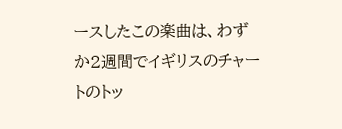ースしたこの楽曲は、わずか2週間でイギリスのチャートのトッ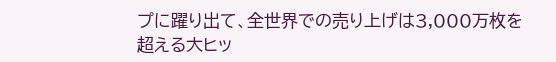プに躍り出て、全世界での売り上げは3,000万枚を超える大ヒッ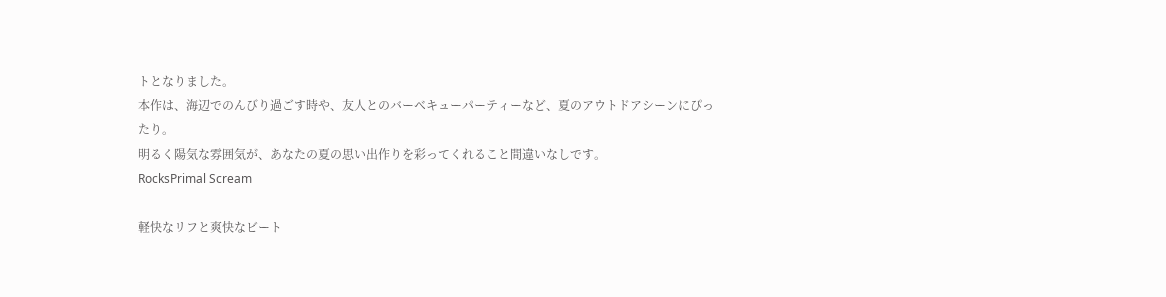トとなりました。
本作は、海辺でのんびり過ごす時や、友人とのバーベキューパーティーなど、夏のアウトドアシーンにぴったり。
明るく陽気な雰囲気が、あなたの夏の思い出作りを彩ってくれること間違いなしです。
RocksPrimal Scream

軽快なリフと爽快なビート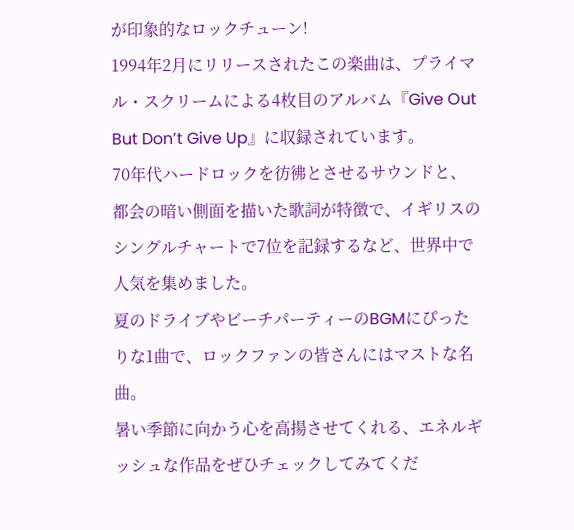が印象的なロックチューン!
1994年2月にリリースされたこの楽曲は、プライマル・スクリームによる4枚目のアルバム『Give Out But Don’t Give Up』に収録されています。
70年代ハードロックを彷彿とさせるサウンドと、都会の暗い側面を描いた歌詞が特徴で、イギリスのシングルチャートで7位を記録するなど、世界中で人気を集めました。
夏のドライブやビーチパーティーのBGMにぴったりな1曲で、ロックファンの皆さんにはマストな名曲。
暑い季節に向かう心を高揚させてくれる、エネルギッシュな作品をぜひチェックしてみてくだ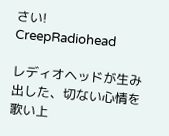さい!
CreepRadiohead

レディオヘッドが生み出した、切ない心情を歌い上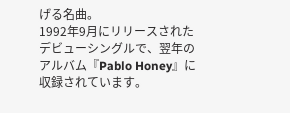げる名曲。
1992年9月にリリースされたデビューシングルで、翌年のアルバム『Pablo Honey』に収録されています。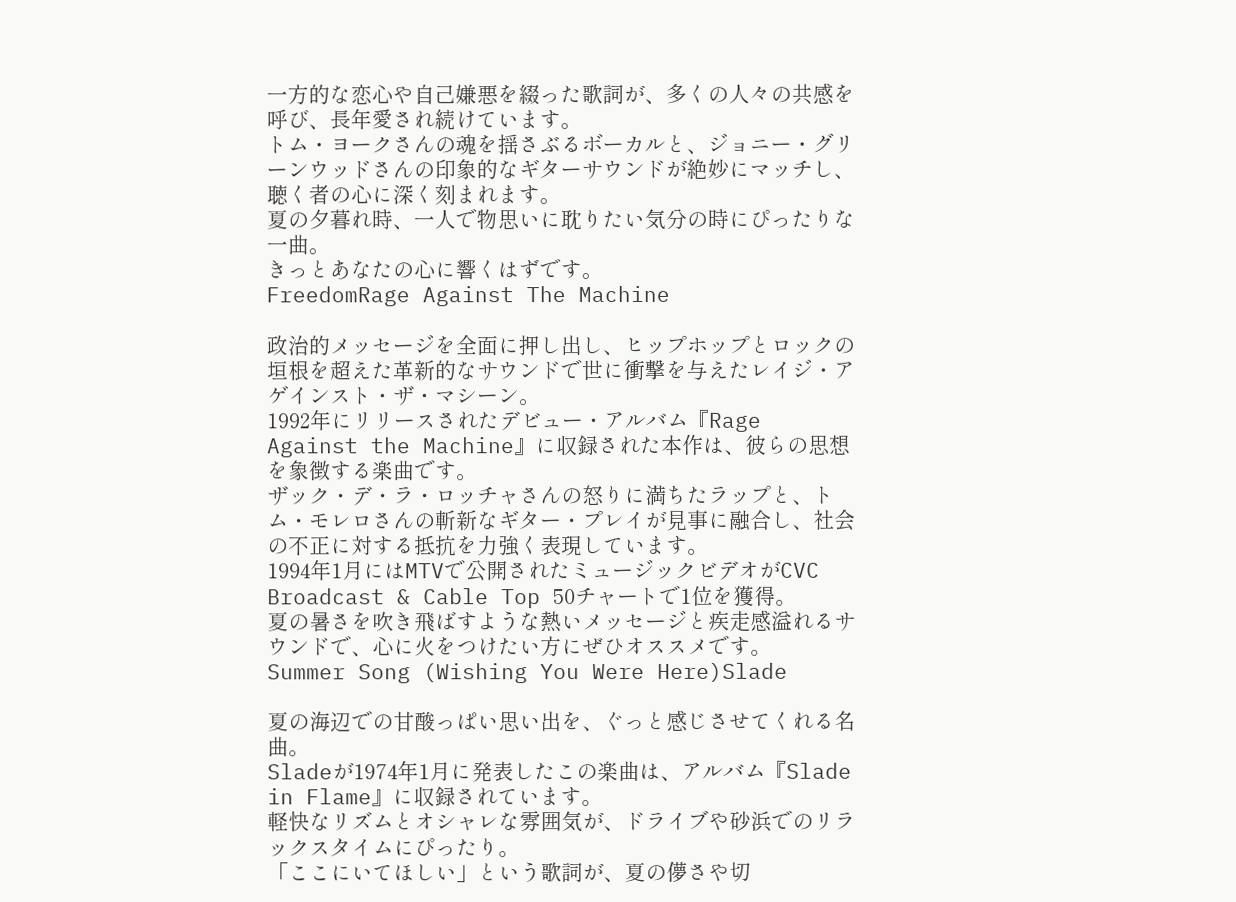一方的な恋心や自己嫌悪を綴った歌詞が、多くの人々の共感を呼び、長年愛され続けています。
トム・ヨークさんの魂を揺さぶるボーカルと、ジョニー・グリーンウッドさんの印象的なギターサウンドが絶妙にマッチし、聴く者の心に深く刻まれます。
夏の夕暮れ時、一人で物思いに耽りたい気分の時にぴったりな一曲。
きっとあなたの心に響くはずです。
FreedomRage Against The Machine

政治的メッセージを全面に押し出し、ヒップホップとロックの垣根を超えた革新的なサウンドで世に衝撃を与えたレイジ・アゲインスト・ザ・マシーン。
1992年にリリースされたデビュー・アルバム『Rage Against the Machine』に収録された本作は、彼らの思想を象徴する楽曲です。
ザック・デ・ラ・ロッチャさんの怒りに満ちたラップと、トム・モレロさんの斬新なギター・プレイが見事に融合し、社会の不正に対する抵抗を力強く表現しています。
1994年1月にはMTVで公開されたミュージックビデオがCVC Broadcast & Cable Top 50チャートで1位を獲得。
夏の暑さを吹き飛ばすような熱いメッセージと疾走感溢れるサウンドで、心に火をつけたい方にぜひオススメです。
Summer Song (Wishing You Were Here)Slade

夏の海辺での甘酸っぱい思い出を、ぐっと感じさせてくれる名曲。
Sladeが1974年1月に発表したこの楽曲は、アルバム『Slade in Flame』に収録されています。
軽快なリズムとオシャレな雰囲気が、ドライブや砂浜でのリラックスタイムにぴったり。
「ここにいてほしい」という歌詞が、夏の儚さや切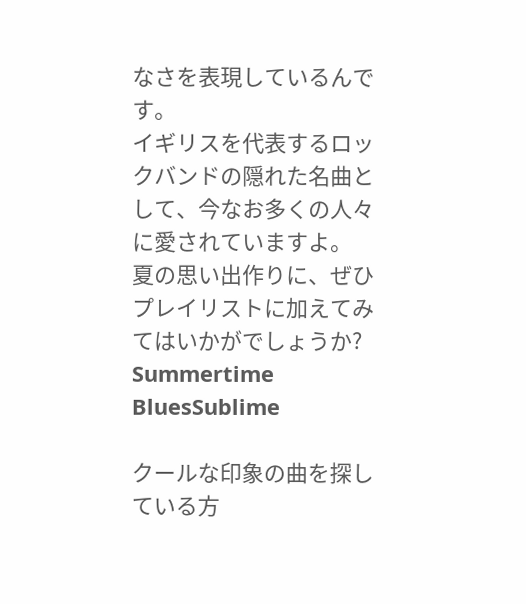なさを表現しているんです。
イギリスを代表するロックバンドの隠れた名曲として、今なお多くの人々に愛されていますよ。
夏の思い出作りに、ぜひプレイリストに加えてみてはいかがでしょうか?
Summertime BluesSublime

クールな印象の曲を探している方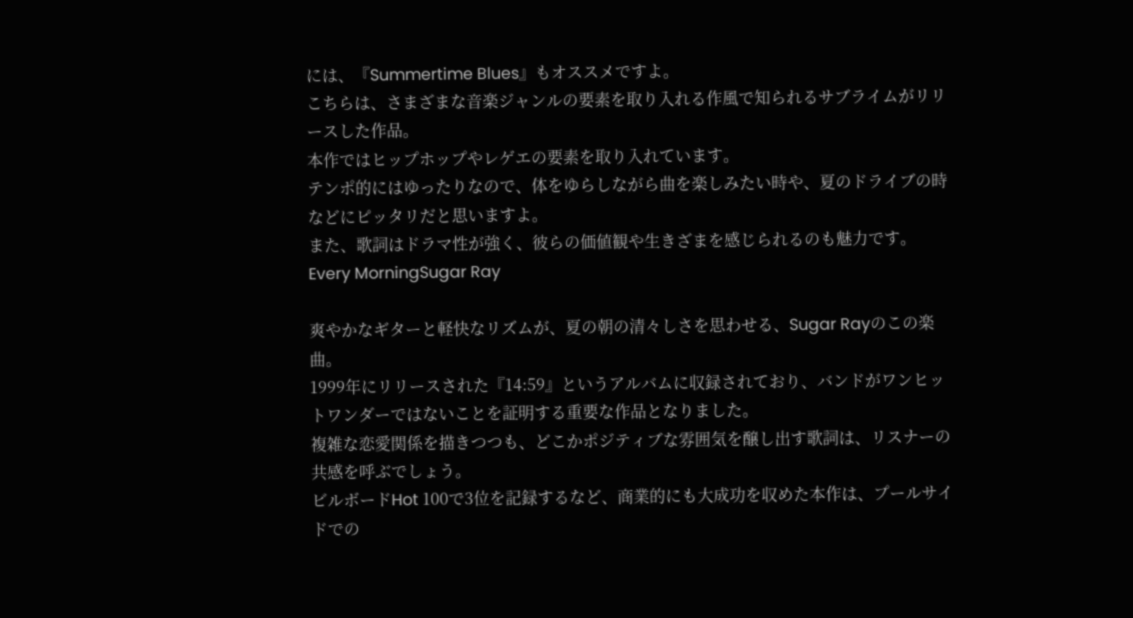には、『Summertime Blues』もオススメですよ。
こちらは、さまざまな音楽ジャンルの要素を取り入れる作風で知られるサブライムがリリースした作品。
本作ではヒップホップやレゲエの要素を取り入れています。
テンポ的にはゆったりなので、体をゆらしながら曲を楽しみたい時や、夏のドライブの時などにピッタリだと思いますよ。
また、歌詞はドラマ性が強く、彼らの価値観や生きざまを感じられるのも魅力です。
Every MorningSugar Ray

爽やかなギターと軽快なリズムが、夏の朝の清々しさを思わせる、Sugar Rayのこの楽曲。
1999年にリリースされた『14:59』というアルバムに収録されており、バンドがワンヒットワンダーではないことを証明する重要な作品となりました。
複雑な恋愛関係を描きつつも、どこかポジティブな雰囲気を醸し出す歌詞は、リスナーの共感を呼ぶでしょう。
ビルボードHot 100で3位を記録するなど、商業的にも大成功を収めた本作は、プールサイドでの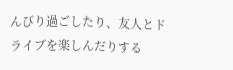んびり過ごしたり、友人とドライブを楽しんだりする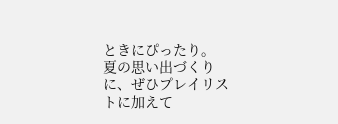ときにぴったり。
夏の思い出づくりに、ぜひプレイリストに加えて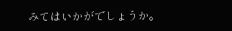みてはいかがでしょうか。